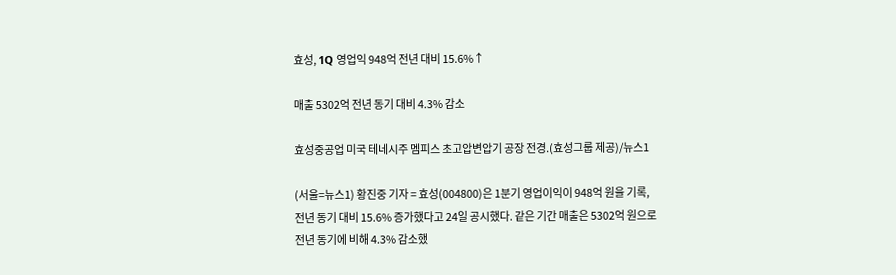효성, 1Q 영업익 948억 전년 대비 15.6%↑

매출 5302억 전년 동기 대비 4.3% 감소

효성중공업 미국 테네시주 멤피스 초고압변압기 공장 전경.(효성그룹 제공)/뉴스1

(서울=뉴스1) 황진중 기자 = 효성(004800)은 1분기 영업이익이 948억 원을 기록, 전년 동기 대비 15.6% 증가했다고 24일 공시했다. 같은 기간 매출은 5302억 원으로 전년 동기에 비해 4.3% 감소했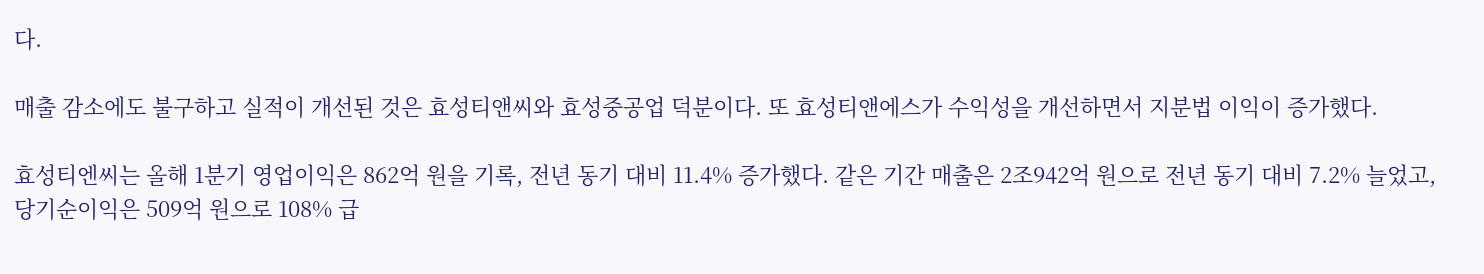다.

매출 감소에도 불구하고 실적이 개선된 것은 효성티앤씨와 효성중공업 덕분이다. 또 효성티앤에스가 수익성을 개선하면서 지분법 이익이 증가했다.

효성티엔씨는 올해 1분기 영업이익은 862억 원을 기록, 전년 동기 대비 11.4% 증가했다. 같은 기간 매출은 2조942억 원으로 전년 동기 대비 7.2% 늘었고, 당기순이익은 509억 원으로 108% 급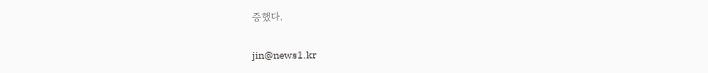증했다.

jin@news1.kr